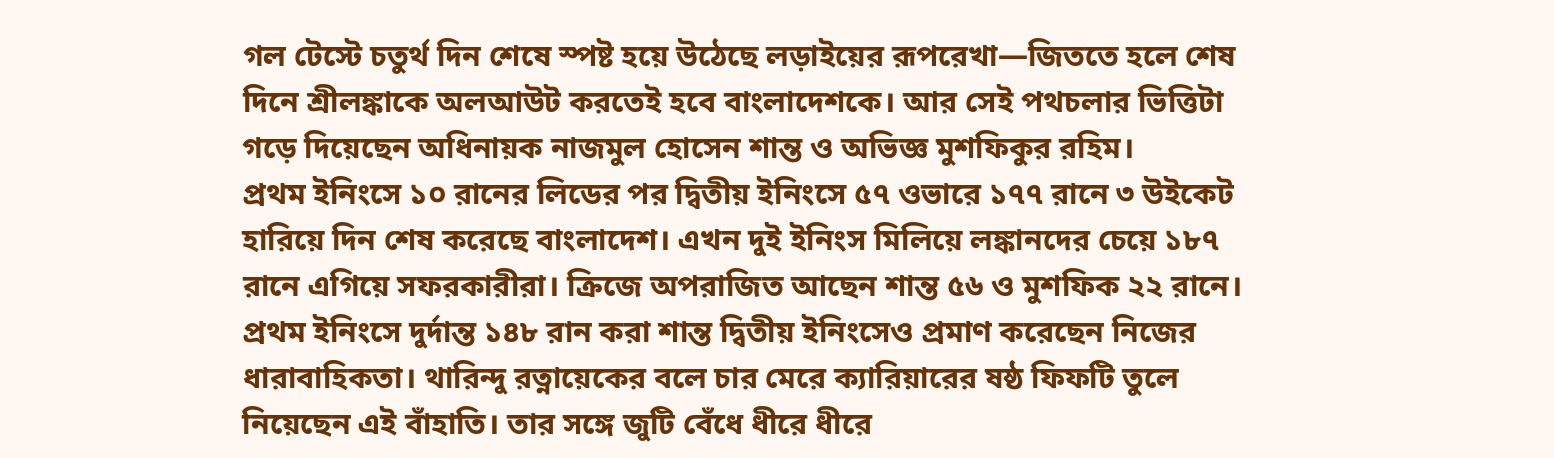গল টেস্টে চতুর্থ দিন শেষে স্পষ্ট হয়ে উঠেছে লড়াইয়ের রূপরেখা—জিততে হলে শেষ দিনে শ্রীলঙ্কাকে অলআউট করতেই হবে বাংলাদেশকে। আর সেই পথচলার ভিত্তিটা গড়ে দিয়েছেন অধিনায়ক নাজমুল হোসেন শান্ত ও অভিজ্ঞ মুশফিকুর রহিম।
প্রথম ইনিংসে ১০ রানের লিডের পর দ্বিতীয় ইনিংসে ৫৭ ওভারে ১৭৭ রানে ৩ উইকেট হারিয়ে দিন শেষ করেছে বাংলাদেশ। এখন দুই ইনিংস মিলিয়ে লঙ্কানদের চেয়ে ১৮৭ রানে এগিয়ে সফরকারীরা। ক্রিজে অপরাজিত আছেন শান্ত ৫৬ ও মুশফিক ২২ রানে।
প্রথম ইনিংসে দুর্দান্ত ১৪৮ রান করা শান্ত দ্বিতীয় ইনিংসেও প্রমাণ করেছেন নিজের ধারাবাহিকতা। থারিন্দু রত্নায়েকের বলে চার মেরে ক্যারিয়ারের ষষ্ঠ ফিফটি তুলে নিয়েছেন এই বাঁহাতি। তার সঙ্গে জুটি বেঁধে ধীরে ধীরে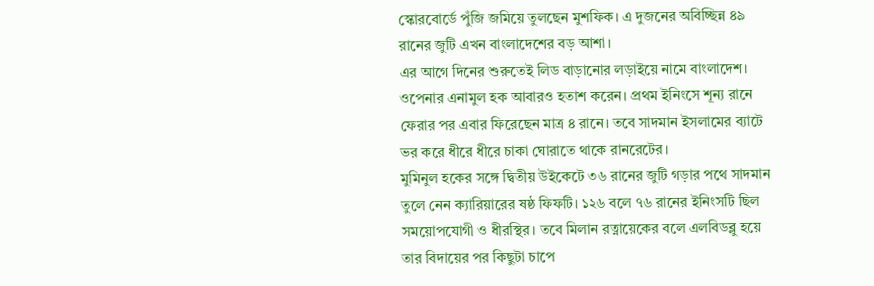স্কোরবোর্ডে পুঁজি জমিয়ে তুলছেন মুশফিক। এ দুজনের অবিচ্ছিন্ন ৪৯ রানের জুটি এখন বাংলাদেশের বড় আশা।
এর আগে দিনের শুরুতেই লিড বাড়ানোর লড়াইয়ে নামে বাংলাদেশ। ওপেনার এনামুল হক আবারও হতাশ করেন। প্রথম ইনিংসে শূন্য রানে ফেরার পর এবার ফিরেছেন মাত্র ৪ রানে। তবে সাদমান ইসলামের ব্যাটে ভর করে ধীরে ধীরে চাকা ঘোরাতে থাকে রানরেটের।
মুমিনুল হকের সঙ্গে দ্বিতীয় উইকেটে ৩৬ রানের জুটি গড়ার পথে সাদমান তুলে নেন ক্যারিয়ারের ষষ্ঠ ফিফটি। ১২৬ বলে ৭৬ রানের ইনিংসটি ছিল সময়োপযোগী ও ধীরস্থির। তবে মিলান রত্নায়েকের বলে এলবিডব্লু হয়ে তার বিদায়ের পর কিছুটা চাপে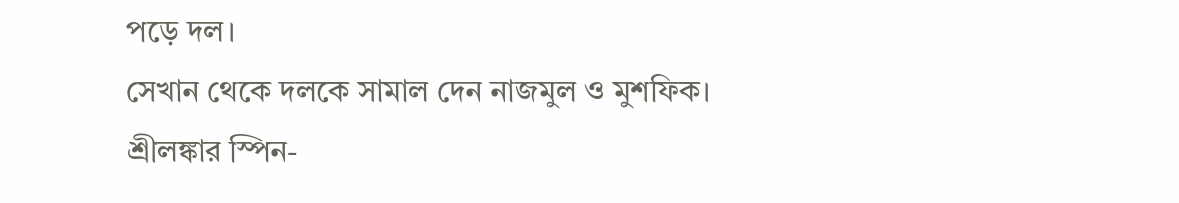পড়ে দল।
সেখান থেকে দলকে সামাল দেন নাজমুল ও মুশফিক। শ্রীলঙ্কার স্পিন-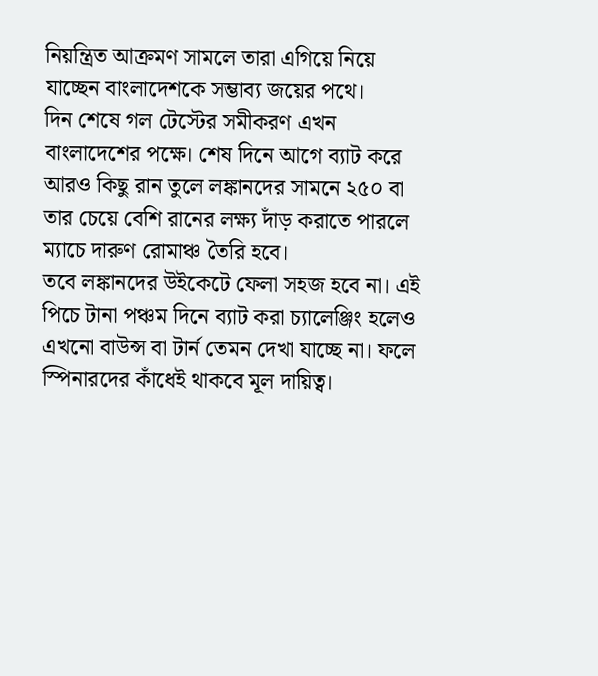নিয়ন্ত্রিত আক্রমণ সামলে তারা এগিয়ে নিয়ে যাচ্ছেন বাংলাদেশকে সম্ভাব্য জয়ের পথে।
দিন শেষে গল টেস্টের সমীকরণ এখন বাংলাদেশের পক্ষে। শেষ দিনে আগে ব্যাট করে আরও কিছু রান তুলে লঙ্কানদের সামনে ২৫০ বা তার চেয়ে বেশি রানের লক্ষ্য দাঁড় করাতে পারলে ম্যাচে দারুণ রোমাঞ্চ তৈরি হবে।
তবে লঙ্কানদের উইকেটে ফেলা সহজ হবে না। এই পিচে টানা পঞ্চম দিনে ব্যাট করা চ্যালেঞ্জিং হলেও এখনো বাউন্স বা টার্ন তেমন দেখা যাচ্ছে না। ফলে স্পিনারদের কাঁধেই থাকবে মূল দায়িত্ব।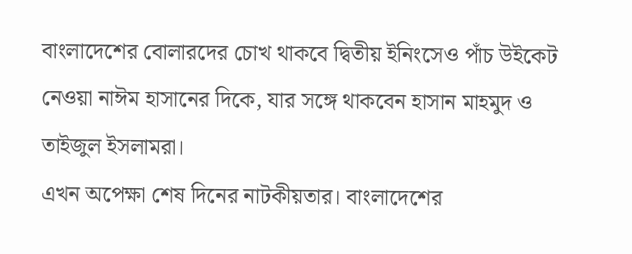বাংলাদেশের বোলারদের চোখ থাকবে দ্বিতীয় ইনিংসেও পাঁচ উইকেট নেওয়া নাঈম হাসানের দিকে, যার সঙ্গে থাকবেন হাসান মাহমুদ ও তাইজুল ইসলামরা।
এখন অপেক্ষা শেষ দিনের নাটকীয়তার। বাংলাদেশের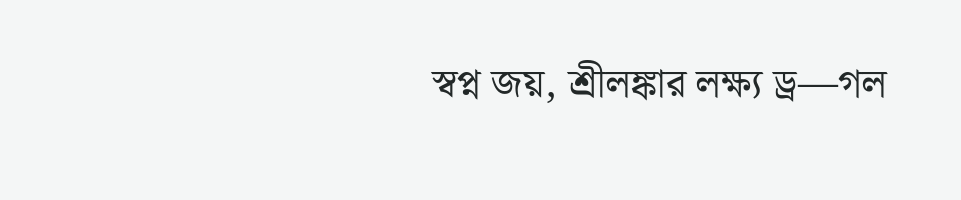স্বপ্ন জয়, শ্রীলঙ্কার লক্ষ্য ড্র—গল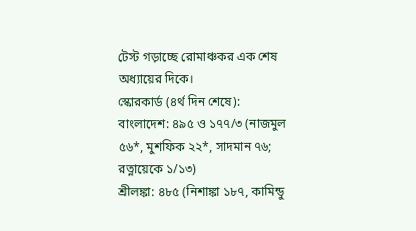টেস্ট গড়াচ্ছে রোমাঞ্চকর এক শেষ অধ্যায়ের দিকে।
স্কোরকার্ড (৪র্থ দিন শেষে):
বাংলাদেশ: ৪৯৫ ও ১৭৭/৩ (নাজমুল ৫৬*, মুশফিক ২২*, সাদমান ৭৬; রত্নায়েকে ১/১৩)
শ্রীলঙ্কা: ৪৮৫ (নিশাঙ্কা ১৮৭, কামিন্ডু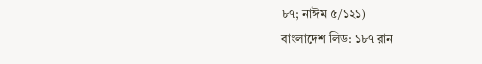৮৭; নাঈম ৫/১২১)
বাংলাদেশ লিড: ১৮৭ রান